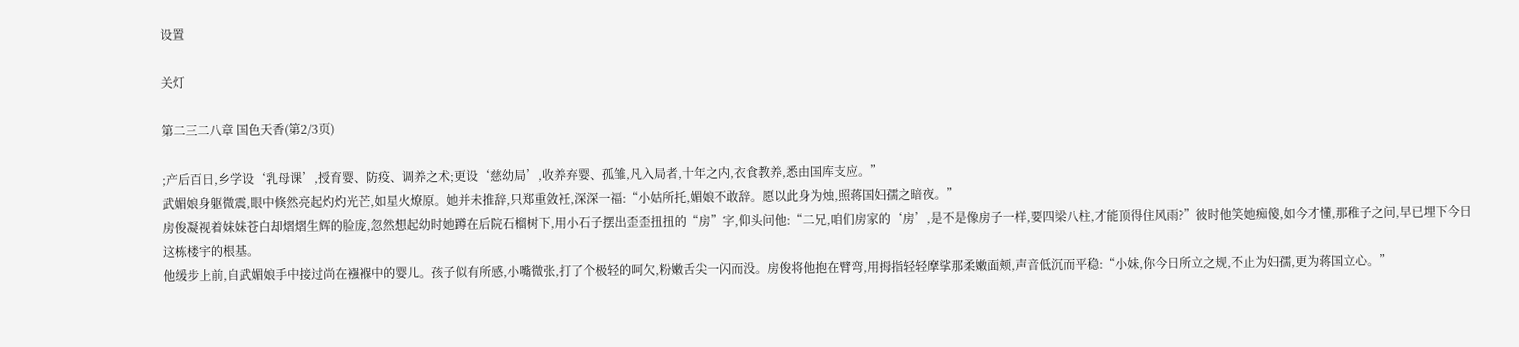设置

关灯

第二三二八章 国色天香(第2/3页)

;产后百日,乡学设‘乳母课’,授育婴、防疫、调养之术;更设‘慈幼局’,收养弃婴、孤雏,凡入局者,十年之内,衣食教养,悉由国库支应。”
武媚娘身躯微震,眼中倏然亮起灼灼光芒,如星火燎原。她并未推辞,只郑重敛衽,深深一福:“小姑所托,媚娘不敢辞。愿以此身为烛,照蒋国妇孺之暗夜。”
房俊凝视着妹妹苍白却熠熠生辉的脸庞,忽然想起幼时她蹲在后院石榴树下,用小石子摆出歪歪扭扭的“房”字,仰头问他:“二兄,咱们房家的‘房’,是不是像房子一样,要四梁八柱,才能顶得住风雨?”彼时他笑她痴傻,如今才懂,那稚子之问,早已埋下今日这栋楼宇的根基。
他缓步上前,自武媚娘手中接过尚在襁褓中的婴儿。孩子似有所感,小嘴微张,打了个极轻的呵欠,粉嫩舌尖一闪而没。房俊将他抱在臂弯,用拇指轻轻摩挲那柔嫩面颊,声音低沉而平稳:“小妹,你今日所立之规,不止为妇孺,更为蒋国立心。”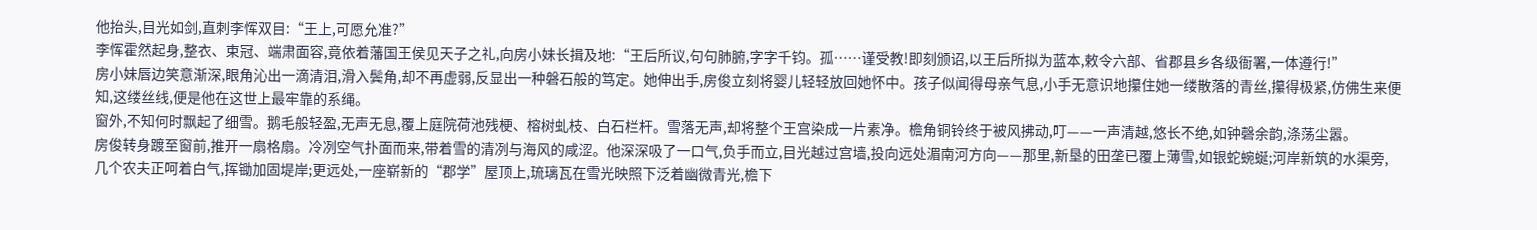他抬头,目光如剑,直刺李恽双目:“王上,可愿允准?”
李恽霍然起身,整衣、束冠、端肃面容,竟依着藩国王侯见天子之礼,向房小妹长揖及地:“王后所议,句句肺腑,字字千钧。孤……谨受教!即刻颁诏,以王后所拟为蓝本,敕令六部、省郡县乡各级衙署,一体遵行!”
房小妹唇边笑意渐深,眼角沁出一滴清泪,滑入鬓角,却不再虚弱,反显出一种磐石般的笃定。她伸出手,房俊立刻将婴儿轻轻放回她怀中。孩子似闻得母亲气息,小手无意识地攥住她一缕散落的青丝,攥得极紧,仿佛生来便知,这缕丝线,便是他在这世上最牢靠的系绳。
窗外,不知何时飘起了细雪。鹅毛般轻盈,无声无息,覆上庭院荷池残梗、榕树虬枝、白石栏杆。雪落无声,却将整个王宫染成一片素净。檐角铜铃终于被风拂动,叮——一声清越,悠长不绝,如钟磬余韵,涤荡尘嚣。
房俊转身踱至窗前,推开一扇格扇。冷冽空气扑面而来,带着雪的清冽与海风的咸涩。他深深吸了一口气,负手而立,目光越过宫墙,投向远处湄南河方向——那里,新垦的田垄已覆上薄雪,如银蛇蜿蜒;河岸新筑的水渠旁,几个农夫正呵着白气,挥锄加固堤岸;更远处,一座崭新的“郡学”屋顶上,琉璃瓦在雪光映照下泛着幽微青光,檐下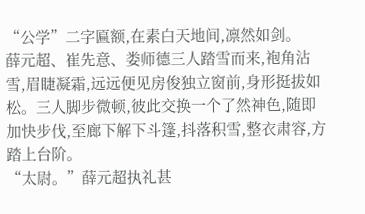“公学”二字匾额,在素白天地间,凛然如剑。
薛元超、崔先意、娄师德三人踏雪而来,袍角沾雪,眉睫凝霜,远远便见房俊独立窗前,身形挺拔如松。三人脚步微顿,彼此交换一个了然神色,随即加快步伐,至廊下解下斗篷,抖落积雪,整衣肃容,方踏上台阶。
“太尉。”薛元超执礼甚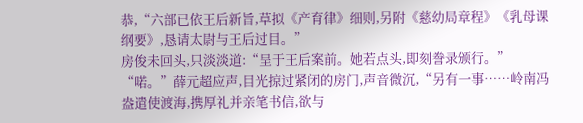恭,“六部已依王后新旨,草拟《产育律》细则,另附《慈幼局章程》《乳母课纲要》,恳请太尉与王后过目。”
房俊未回头,只淡淡道:“呈于王后案前。她若点头,即刻誊录颁行。”
“喏。”薛元超应声,目光掠过紧闭的房门,声音微沉,“另有一事……岭南冯盎遣使渡海,携厚礼并亲笔书信,欲与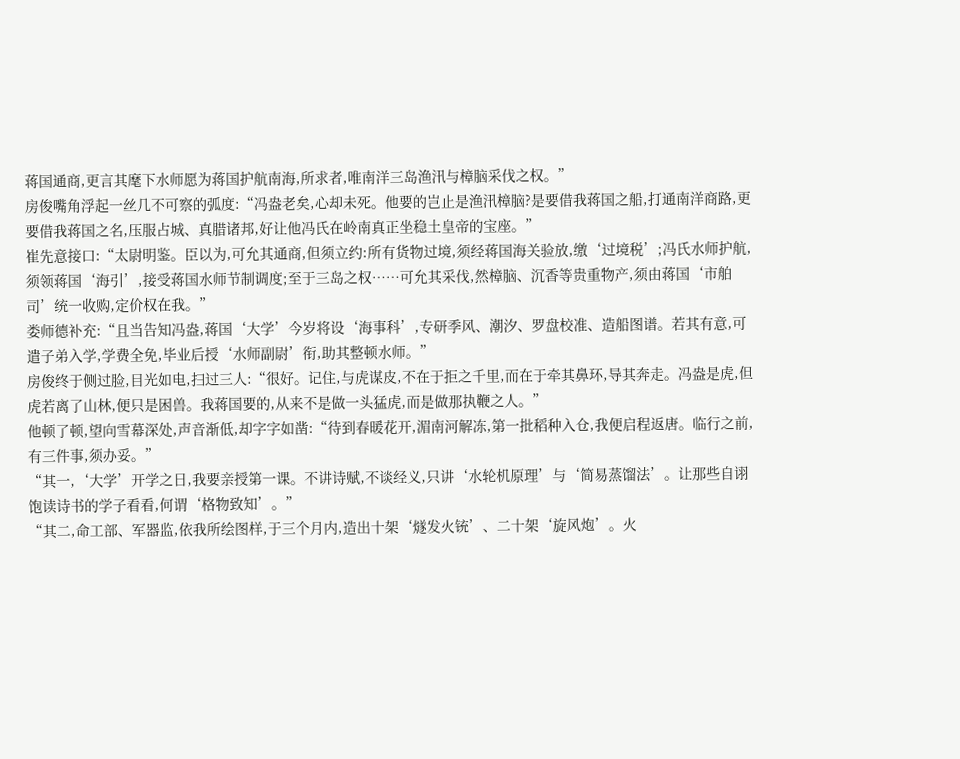蒋国通商,更言其麾下水师愿为蒋国护航南海,所求者,唯南洋三岛渔汛与樟脑采伐之权。”
房俊嘴角浮起一丝几不可察的弧度:“冯盎老矣,心却未死。他要的岂止是渔汛樟脑?是要借我蒋国之船,打通南洋商路,更要借我蒋国之名,压服占城、真腊诸邦,好让他冯氏在岭南真正坐稳土皇帝的宝座。”
崔先意接口:“太尉明鉴。臣以为,可允其通商,但须立约:所有货物过境,须经蒋国海关验放,缴‘过境税’;冯氏水师护航,须领蒋国‘海引’,接受蒋国水师节制调度;至于三岛之权……可允其采伐,然樟脑、沉香等贵重物产,须由蒋国‘市舶司’统一收购,定价权在我。”
娄师德补充:“且当告知冯盎,蒋国‘大学’今岁将设‘海事科’,专研季风、潮汐、罗盘校准、造船图谱。若其有意,可遣子弟入学,学费全免,毕业后授‘水师副尉’衔,助其整顿水师。”
房俊终于侧过脸,目光如电,扫过三人:“很好。记住,与虎谋皮,不在于拒之千里,而在于牵其鼻环,导其奔走。冯盎是虎,但虎若离了山林,便只是困兽。我蒋国要的,从来不是做一头猛虎,而是做那执鞭之人。”
他顿了顿,望向雪幕深处,声音渐低,却字字如凿:“待到春暖花开,湄南河解冻,第一批稻种入仓,我便启程返唐。临行之前,有三件事,须办妥。”
“其一,‘大学’开学之日,我要亲授第一课。不讲诗赋,不谈经义,只讲‘水轮机原理’与‘简易蒸馏法’。让那些自诩饱读诗书的学子看看,何谓‘格物致知’。”
“其二,命工部、军器监,依我所绘图样,于三个月内,造出十架‘燧发火铳’、二十架‘旋风炮’。火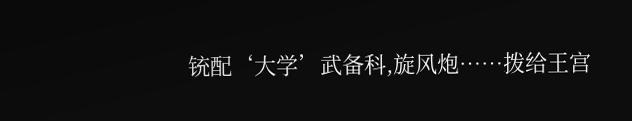铳配‘大学’武备科,旋风炮……拨给王宫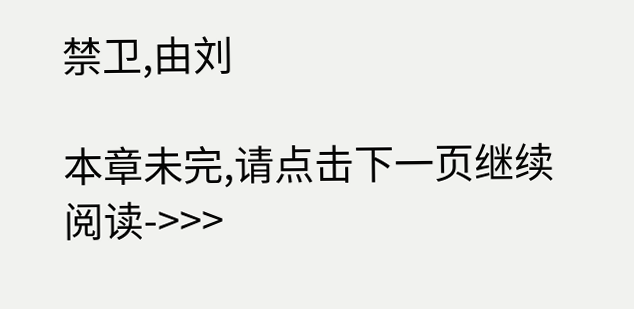禁卫,由刘

本章未完,请点击下一页继续阅读->>>